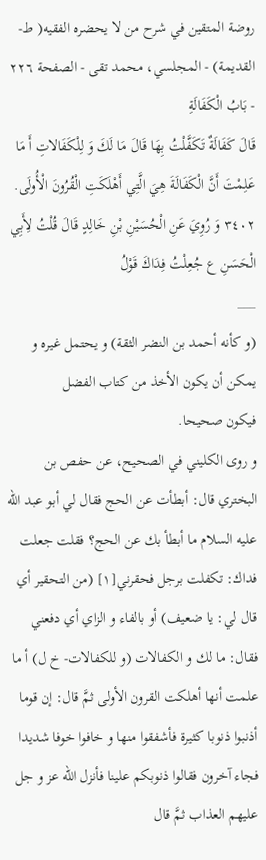روضة المتقين في شرح من لا يحضره الفقيه( ط- القديمة) - المجلسي، محمد تقى - الصفحة ٢٢٦ - بَابُ الْكَفَالَةِ
قَالَ كَفَالَةٌ تَكَفَّلْتُ بِهَا قَالَ مَا لَكَ وَ لِلْكَفَالاتِ أَ مَا عَلِمْتَ أَنَّ الْكَفَالَةَ هِيَ الَّتِي أَهْلَكَتِ الْقُرُونَ الْأُولَى.
٣٤٠٢ وَ رُوِيَ عَنِ الْحُسَيْنِ بْنِ خَالِدٍ قَالَ قُلْتُ لِأَبِي الْحَسَنِ ع جُعِلْتُ فِدَاكَ قَوْلُ
___
(و كأنه أحمد بن النضر الثقة) و يحتمل غيره و يمكن أن يكون الأخذ من كتاب الفضل
فيكون صحيحا.
و روى الكليني في الصحيح، عن حفص بن البختري قال: أبطأت عن الحج فقال لي أبو عبد الله عليه السلام ما أبطأ بك عن الحج؟ فقلت جعلت فداك: تكفلت برجل فحقرني[١] (من التحقير أي قال لي: يا ضعيف) أو بالفاء و الزاي أي دفعني فقال: ما لك و الكفالات (و للكفالات- خ ل) أ ما علمت أنها أهلكت القرون الأولى ثمَّ قال: إن قوما أذنبوا ذنوبا كثيرة فأشفقوا منها و خافوا خوفا شديدا فجاء آخرون فقالوا ذنوبكم علينا فأنزل الله عز و جل عليهم العذاب ثمَّ قال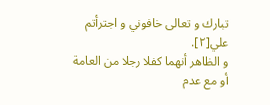تبارك و تعالى خافوني و اجترأتم علي[٢].
و الظاهر أنهما كفلا رجلا من العامة أو مع عدم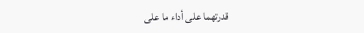قدرتهما على أداء ما على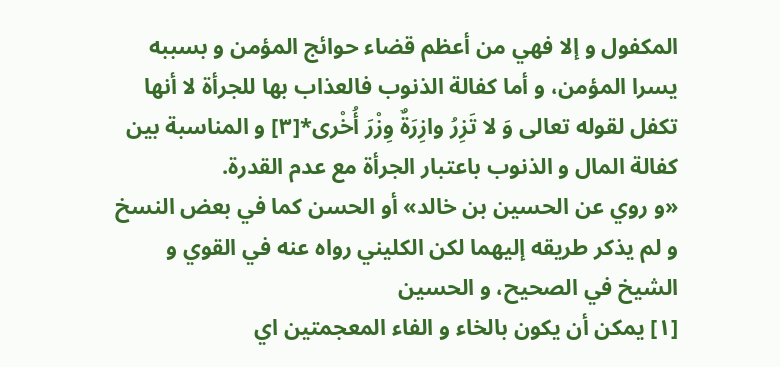المكفول و إلا فهي من أعظم قضاء حوائج المؤمن و بسببه يسرا المؤمن، و أما كفالة الذنوب فالعذاب بها للجرأة لا أنها تكفل لقوله تعالى وَ لا تَزِرُ وازِرَةٌ وِزْرَ أُخْرى*[٣] و المناسبة بين كفالة المال و الذنوب باعتبار الجرأة مع عدم القدرة.
«و روي عن الحسين بن خالد» أو الحسن كما في بعض النسخ و لم يذكر طريقه إليهما لكن الكليني رواه عنه في القوي و الشيخ في الصحيح، و الحسين
[١] يمكن أن يكون بالخاء و الفاء المعجمتين اي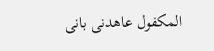المكفول عاهدنى بانى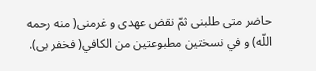حاضر متى طلبنى ثمّ نقض عهدى و غرمنى( منه رحمه اللّه) و في نسختين مطبوعتين من الكافي( فخفر بى).